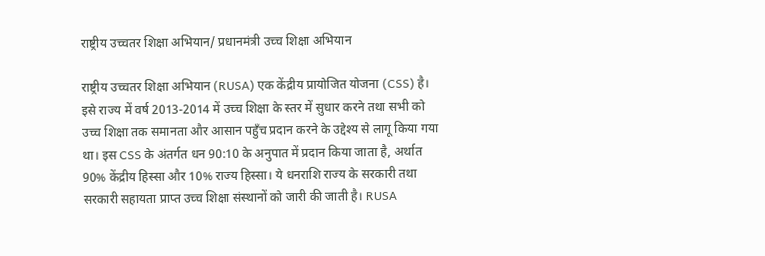राष्ट्रीय उच्चतर शिक्षा अभियान/ प्रधानमंत्री उच्च शिक्षा अभियान

राष्ट्रीय उच्चतर शिक्षा अभियान (RUSA) एक केंद्रीय प्रायोजित योजना (CSS) है। इसे राज्य में वर्ष 2013-2014 में उच्च शिक्षा के स्तर में सुधार करने तथा सभी को उच्च शिक्षा तक समानता और आसान पहुँच प्रदान करने के उद्देश्य से लागू किया गया था। इस CSS के अंतर्गत धन 90:10 के अनुपात में प्रदान किया जाता है, अर्थात 90% केंद्रीय हिस्सा और 10% राज्य हिस्सा। ये धनराशि राज्य के सरकारी तथा सरकारी सहायता प्राप्त उच्च शिक्षा संस्थानों को जारी की जाती है। RUSA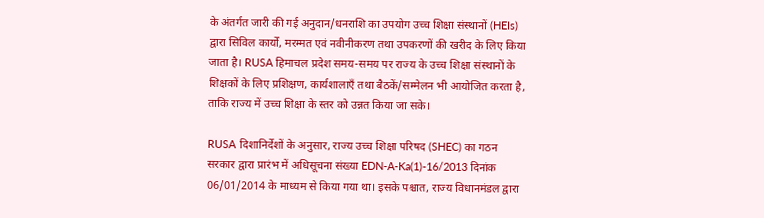के अंतर्गत जारी की गई अनुदान/धनराशि का उपयोग उच्च शिक्षा संस्थानों (HEIs) द्वारा सिविल कार्यों, मरम्मत एवं नवीनीकरण तथा उपकरणों की खरीद के लिए किया जाता है। RUSA हिमाचल प्रदेश समय-समय पर राज्य के उच्च शिक्षा संस्थानों के शिक्षकों के लिए प्रशिक्षण, कार्यशालाएँ तथा बैठकें/सम्मेलन भी आयोजित करता है, ताकि राज्य में उच्च शिक्षा के स्तर को उन्नत किया जा सके।

RUSA दिशानिर्देशों के अनुसार, राज्य उच्च शिक्षा परिषद (SHEC) का गठन सरकार द्वारा प्रारंभ में अधिसूचना संख्या EDN-A-Ka(1)-16/2013 दिनांक 06/01/2014 के माध्यम से किया गया था। इसके पश्चात, राज्य विधानमंडल द्वारा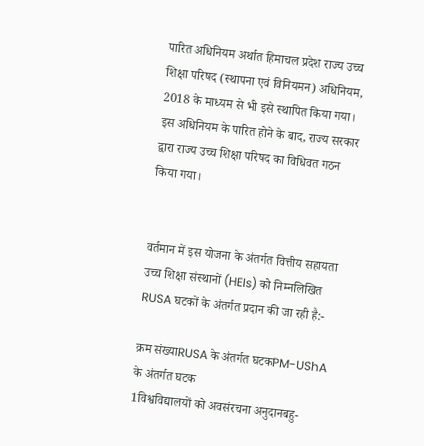पारित अधिनियम अर्थात हिमाचल प्रदेश राज्य उच्च शिक्षा परिषद (स्थापना एवं विनियमन) अधिनियम, 2018 के माध्यम से भी इसे स्थापित किया गया। इस अधिनियम के पारित होने के बाद, राज्य सरकार द्वारा राज्य उच्च शिक्षा परिषद का विधिवत गठन किया गया।


वर्तमान में इस योजना के अंतर्गत वित्तीय सहायता उच्च शिक्षा संस्थानों (HEIs) को निम्नलिखित RUSA घटकों के अंतर्गत प्रदान की जा रही है:-

क्रम संख्याRUSA के अंतर्गत घटकPM-UShA के अंतर्गत घटक
1विश्वविद्यालयों को अवसंरचना अनुदानबहु-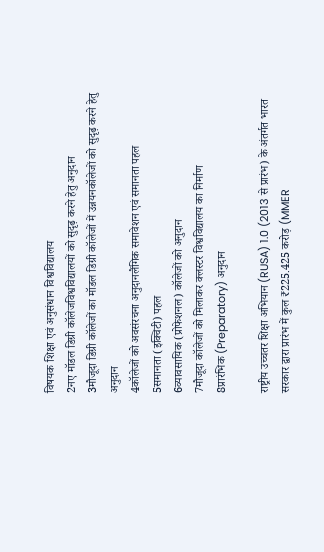विषयक शिक्षा एवं अनुसंधान विश्वविद्यालय
2नए मॉडल डिग्री कॉलेजविश्वविद्यालयों को सुदृढ़ करने हेतु अनुदान
3मौजूदा डिग्री कॉलेजों का मॉडल डिग्री कॉलेजों में उन्नयनकॉलेजों को सुदृढ़ करने हेतु अनुदान
4कॉलेजों को अवसंरचना अनुदानलैंगिक समावेशन एवं समानता पहल
5समानता (इक्विटी) पहल
6व्यावसायिक (प्रोफेशनल) कॉलेजों को अनुदान
7मौजूदा कॉलेजों को मिलाकर क्लस्टर विश्वविद्यालय का निर्माण
8प्रारंभिक (Preparatory) अनुदान

राष्ट्रीय उच्चतर शिक्षा अभियान (RUSA) 1.0 (2013 से प्रारंभ) के अंतर्गत भारत सरकार द्वारा प्रारंभ में कुल ₹225.425 करोड़ (MMER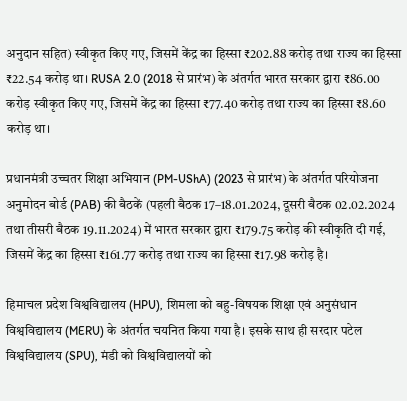अनुदान सहित) स्वीकृत किए गए, जिसमें केंद्र का हिस्सा ₹202.88 करोड़ तथा राज्य का हिस्सा ₹22.54 करोड़ था। RUSA 2.0 (2018 से प्रारंभ) के अंतर्गत भारत सरकार द्वारा ₹86.00 करोड़ स्वीकृत किए गए, जिसमें केंद्र का हिस्सा ₹77.40 करोड़ तथा राज्य का हिस्सा ₹8.60 करोड़ था।

प्रधानमंत्री उच्चतर शिक्षा अभियान (PM-UShA) (2023 से प्रारंभ) के अंतर्गत परियोजना अनुमोदन बोर्ड (PAB) की बैठकें (पहली बैठक 17–18.01.2024, दूसरी बैठक 02.02.2024 तथा तीसरी बैठक 19.11.2024) में भारत सरकार द्वारा ₹179.75 करोड़ की स्वीकृति दी गई, जिसमें केंद्र का हिस्सा ₹161.77 करोड़ तथा राज्य का हिस्सा ₹17.98 करोड़ है।

हिमाचल प्रदेश विश्वविद्यालय (HPU), शिमला को बहु-विषयक शिक्षा एवं अनुसंधान विश्वविद्यालय (MERU) के अंतर्गत चयनित किया गया है। इसके साथ ही सरदार पटेल विश्वविद्यालय (SPU), मंडी को विश्वविद्यालयों को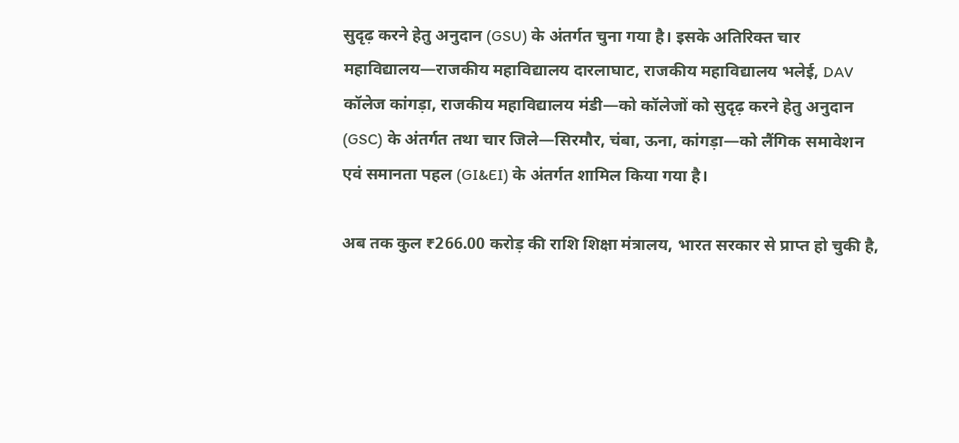सुदृढ़ करने हेतु अनुदान (GSU) के अंतर्गत चुना गया है। इसके अतिरिक्त चार महाविद्यालय—राजकीय महाविद्यालय दारलाघाट, राजकीय महाविद्यालय भलेई, DAV कॉलेज कांगड़ा, राजकीय महाविद्यालय मंडी—को कॉलेजों को सुदृढ़ करने हेतु अनुदान (GSC) के अंतर्गत तथा चार जिले—सिरमौर, चंबा, ऊना, कांगड़ा—को लैंगिक समावेशन एवं समानता पहल (GI&EI) के अंतर्गत शामिल किया गया है।

अब तक कुल ₹266.00 करोड़ की राशि शिक्षा मंत्रालय, भारत सरकार से प्राप्त हो चुकी है,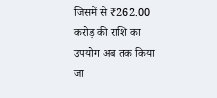जिसमें से ₹262.00 करोड़ की राशि का उपयोग अब तक किया जा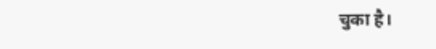चुका है।